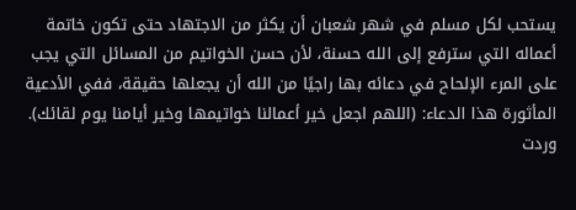يستحب لكل مسلم في شهر شعبان أن يكثر من الاجتهاد حتى تكون خاتمة أعماله التي سترفع إلى الله حسنة، لأن حسن الخواتيم من المسائل التي يجب على المرء الإلحاح في دعائه بها راجيًا من الله أن يجعلها حقيقة، ففي الأدعية المأثورة هذا الدعاء: (اللهم اجعل خير أعمالنا خواتيمها وخير أيامنا يوم لقائك).
وردت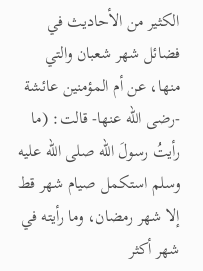الكثير من الأحاديث في فضائل شهر شعبان والتي منها، عن أم المؤمنين عائشة -رضى الله عنها- قالت: (ما رأيتُ رسولَ الله صلى الله عليه وسلم استكمل صيام شهر قط إلا شهر رمضان، وما رأيته في شهر أكثر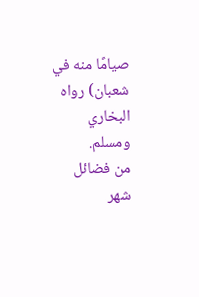صيامًا منه في شعبان) رواه البخاري ومسلم.
من فضائل شهر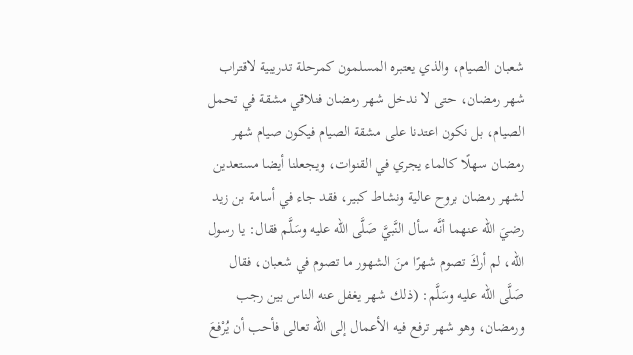شعبان الصيام، والذي يعتبره المسلمون كمرحلة تدريبية لاقتراب شهر رمضان، حتى لا ندخل شهر رمضان فنلاقي مشقة في تحمل الصيام، بل نكون اعتدنا على مشقة الصيام فيكون صيام شهر رمضان سهلًا كالماء يجري في القنوات، ويجعلنا أيضا مستعدين لشهر رمضان بروح عالية ونشاط كبير، فقد جاء في أسامة بن زيد رضيَ الله عنهما أنَّه سأل النَّبيَّ صَلَّى الله عليه وسَلَّم فقال: يا رسول الله، لم أركَ تصوم شهرًا منَ الشهور ما تصوم في شعبان، فقال صَلَّى الله عليه وسَلَّم: (ذلك شهر يغفل عنه الناس بين رجب ورمضان، وهو شهر ترفع فيه الأعمال إلى الله تعالى فأحب أن يُرْفعَ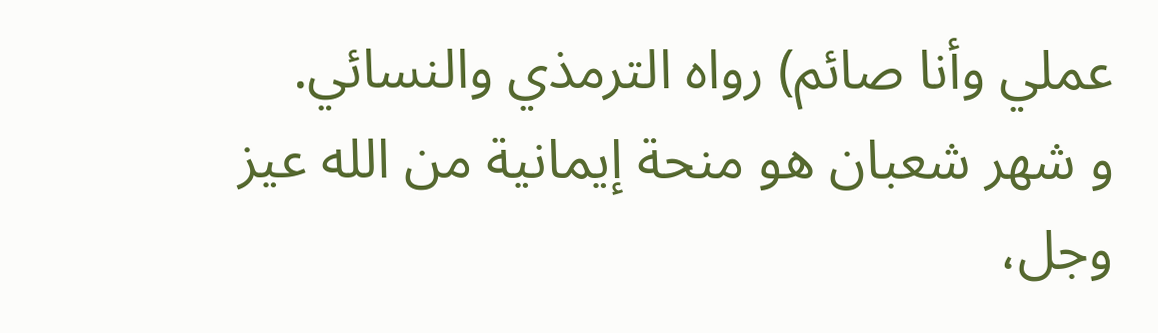عملي وأنا صائم) رواه الترمذي والنسائي.
و شهر شعبان هو منحة إيمانية من الله عيز وجل،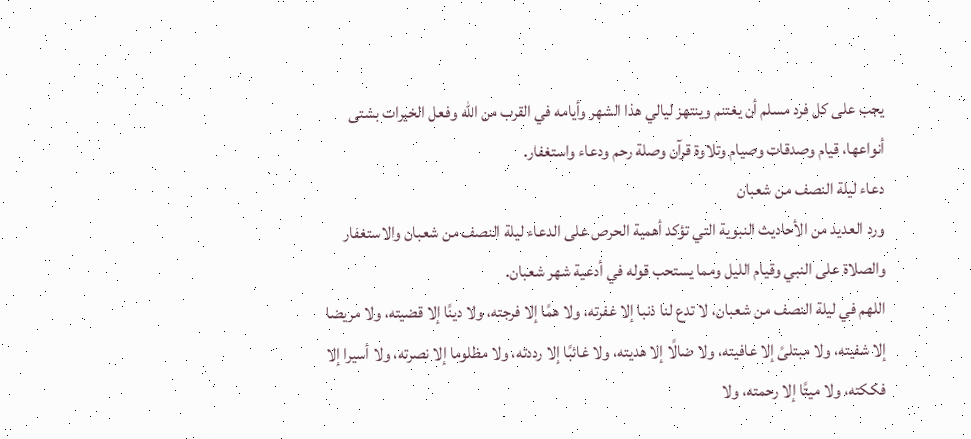يجب على كل فرد مسلم أن يغتنم وينتهز ليالي هذا الشهر وأيامه في القرب من الله وفعل الخيرات بشتى أنواعها، قيام وصدقات وصيام وتلاوة قرآن وصلة رحم ودعاء واستغفار.
دعاء ليلة النصف من شعبان
ورد العديد من الأحاديث النبوية التي تؤكد أهمية الحرص على الدعاء ليلة النصف من شعبان والاستغفار والصلاة على النبي وقيام الليل ومما يستحب قوله في أدعية شهر شعبان.
اللهم في ليلة النصف من شعبان، لا تدع لنا ذنبا إلا غفرته، ولا همًا إلا فرجته، ولا دينًا إلا قضيته، ولا مريضا إلا شفيته، ولا مبتلىً إلا عافيته، ولا ضالًا إلا هديته، ولا غائبًا إلا رددته، ولا مظلوما إلا نصرته، ولا أسيرا إلا فككته، ولا ميتًا إلا رحمته، ولا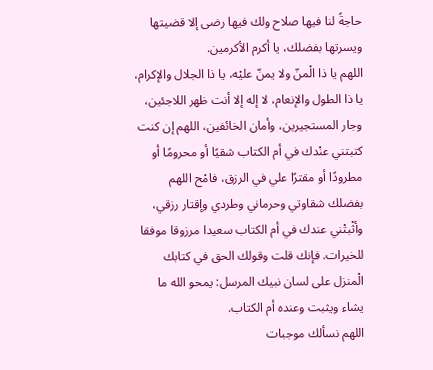حاجةً لنا فيها صلاح ولك فيها رضى إلا قضيتها ويسرتها بفضلك، يا أكرم الأكرمين.
اللهم يا ذا الْمنّ ولا يمنّ عليْه، يا ذا الجلال والإكرام، يا ذا الطول والإنعام، لا إله إلا أنت ظهر اللاجئين، وجار المستجيرين، وأمان الخائفين، اللهم إن كنت كتبتني عنْدك في أم الكتاب شقيًا أو محرومًا أو مطرودًا أو مقترًا علي في الرزق، فامْح اللهم بفضلك شقاوتي وحرماني وطردي وإقتار رزقي، وأثْبتْني عندك في أم الكتاب سعيدا مرزوقا موفقا للخيرات. فإنك قلت وقولك الحق في كتابك الْمنزل على لسان نبيك المرسل: يمحو الله ما يشاء ويثبت وعنده أم الكتاب.
اللهم نسألك موجبات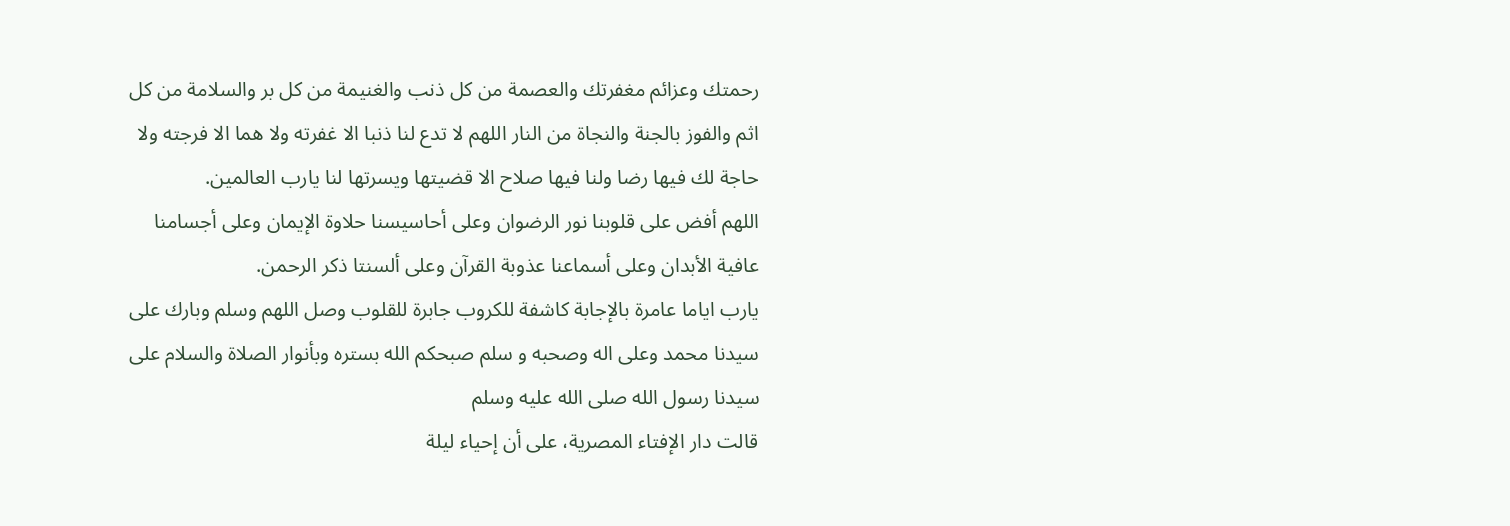رحمتك وعزائم مغفرتك والعصمة من كل ذنب والغنيمة من كل بر والسلامة من كل اثم والفوز بالجنة والنجاة من النار اللهم لا تدع لنا ذنبا الا غفرته ولا هما الا فرجته ولا حاجة لك فيها رضا ولنا فيها صلاح الا قضيتها ويسرتها لنا يارب العالمين.
اللهم أفض على قلوبنا نور الرضوان وعلى أحاسيسنا حلاوة الإيمان وعلى أجسامنا عافية الأبدان وعلى أسماعنا عذوبة القرآن وعلى ألسنتا ذكر الرحمن.
يارب اياما عامرة بالإجابة كاشفة للكروب جابرة للقلوب وصل اللهم وسلم وبارك على سيدنا محمد وعلى اله وصحبه و سلم صبحكم الله بستره وبأنوار الصلاة والسلام على سيدنا رسول الله صلى الله عليه وسلم
قالت دار الإفتاء المصرية، على أن إحياء ليلة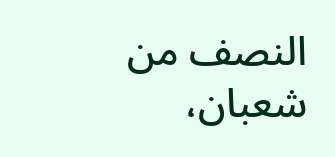النصف من شعبان،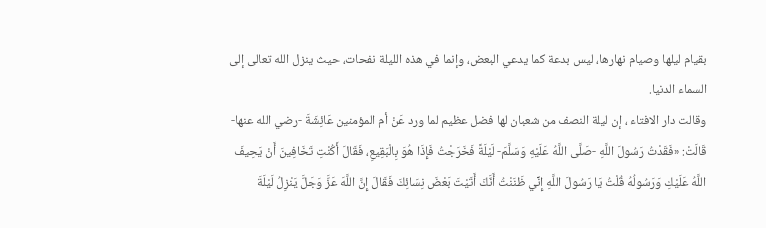بقيام ليلها وصيام نهارها، ليس بدعة كما يدعي البعض، وإنما في هذه الليلة نفحات، حيث ينزل الله تعالى إلى السماء الدنيا.
وقالت دار الافتاء ، إن ليلة النصف من شعبان لها فضل عظيم لما ورد عَنْ أم المؤمنين عَائِشَةَ -رضي الله عنها- قَالَتْ: «فَقَدْتُ رَسُولَ اللَّهِ -صَلَّى اللَّهُ عَلَيْهِ وَسَلَّمَ- لَيْلَةً فَخَرَجْتُ فَإِذَا هُوَ بِالْبَقِيعِ، فَقَالَ أَكُنْتِ تَخَافِينَ أَنْ يَحِيفَ اللَّهُ عَلَيْكِ وَرَسُولُهُ قُلْتُ يَا رَسُولَ اللَّهِ إِنِّي ظَنَنْتُ أَنَّكَ أَتَيْتَ بَعْضَ نِسَائِكَ فَقَالَ إِنَّ اللَّهَ عَزَّ وَجَلَّ يَنْزِلُ لَيْلَةَ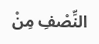النِّصْفِ مِنْ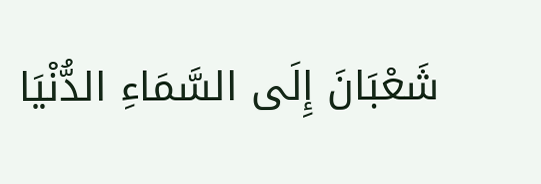شَعْبَانَ إِلَى السَّمَاءِ الدُّنْيَا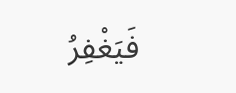فَيَغْفِرُ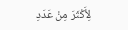لِأَكْثَرَ مِنْ عَدَدِ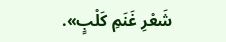شَعْرِ غَنَمِ كَلْبٍ».